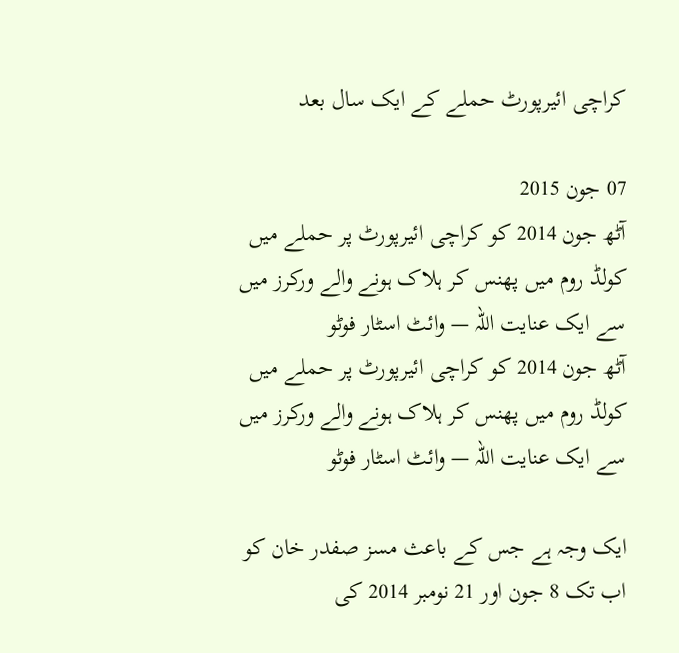کراچی ائیرپورٹ حملے کے ایک سال بعد

07 جون 2015
آٹھ جون 2014 کو کراچی ائیرپورٹ پر حملے میں کولڈ روم میں پھنس کر ہلاک ہونے والے ورکرز میں سے ایک عنایت اللہ — وائٹ اسٹار فوٹو
آٹھ جون 2014 کو کراچی ائیرپورٹ پر حملے میں کولڈ روم میں پھنس کر ہلاک ہونے والے ورکرز میں سے ایک عنایت اللہ — وائٹ اسٹار فوٹو

ایک وجہ ہے جس کے باعث مسز صفدر خان کو اب تک 8 جون اور 21 نومبر 2014 کی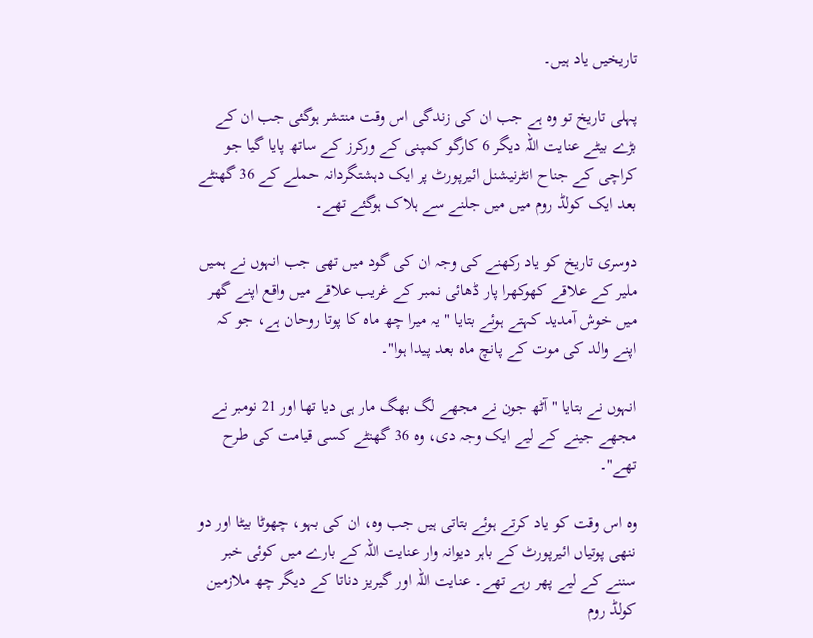تاریخیں یاد ہیں۔

پہلی تاریخ تو وہ ہے جب ان کی زندگی اس وقت منتشر ہوگئی جب ان کے بڑے بیٹے عنایت اللہ دیگر 6 کارگو کمپنی کے ورکرز کے ساتھ پایا گیا جو کراچی کے جناح انٹرنیشنل ائیرپورٹ پر ایک دہشتگردانہ حملے کے 36 گھنٹے بعد ایک کولڈ روم میں میں جلنے سے ہلاک ہوگئے تھے۔

دوسری تاریخ کو یاد رکھنے کی وجہ ان کی گود میں تھی جب انہوں نے ہمیں ملیر کے علاقے کھوکھرا پار ڈھائی نمبر کے غریب علاقے میں واقع اپنے گھر میں خوش آمدید کہتے ہوئے بتایا " یہ میرا چھ ماہ کا پوتا روحان ہے، جو کہ اپنے والد کی موت کے پانچ ماہ بعد پیدا ہوا"۔

انہوں نے بتایا " آٹھ جون نے مجھے لگ بھگ مار ہی دیا تھا اور 21 نومبر نے مجھے جینے کے لیے ایک وجہ دی، وہ 36 گھنٹے کسی قیامت کی طرح تھے"۔

وہ اس وقت کو یاد کرتے ہوئے بتاتی ہیں جب وہ، ان کی بہو، چھوٹا بیٹا اور دو ننھی پوتیاں ائیرپورٹ کے باہر دیوانہ وار عنایت اللہ کے بارے میں کوئی خبر سننے کے لیے پھر رہے تھے۔ عنایت اللہ اور گیریز دناتا کے دیگر چھ ملازمین کولڈ روم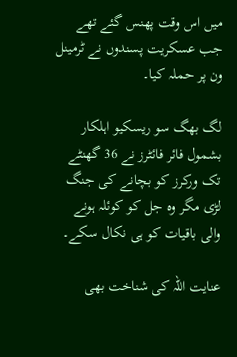میں اس وقت پھنس گئے تھے جب عسکریت پسندوں نے ٹرمینل ون پر حملہ کیا۔

لگ بھگ سو ریسکیو اہلکار بشمول فائر فائٹرز نے 36 گھنٹے تک ورکرز کو بچانے کی جنگ لڑی مگر وہ جل کو کوئلہ ہونے والی باقیات کو ہی نکال سکے۔

عنایت اللہ کی شناخت بھی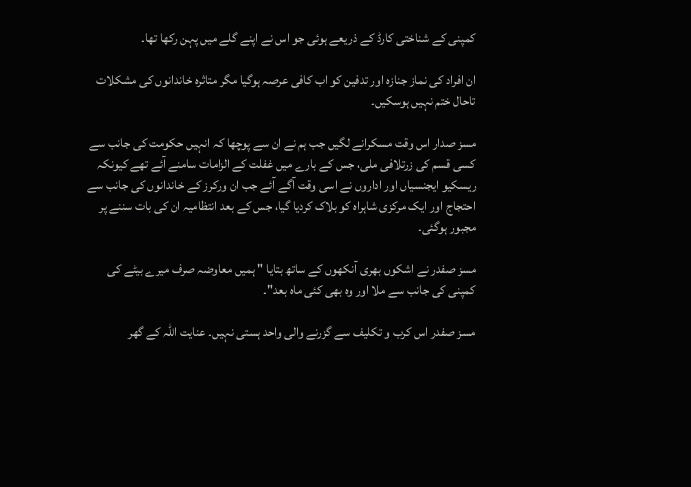کمپنی کے شناختی کارڈ کے ذریعے ہوئی جو اس نے اپنے گلے میں پہن رکھا تھا۔

ان افراد کی نماز جنازہ اور تدفین کو اب کافی عرصہ ہوگیا مگر متاثرہ خاندانوں کی مشکلات تاحال ختم نہیں ہوسکیں۔

مسز صدار اس وقت مسکرانے لگیں جب ہم نے ان سے پوچھا کہ انہیں حکومت کی جانب سے کسی قسم کی زرتلافی ملی، جس کے بارے میں غفلت کے الزامات سامنے آئے تھے کیونکہ ریسکیو ایجنسیاں اور اداروں نے اسی وقت آگے آئے جب ان ورکرز کے خاندانوں کی جانب سے احتجاج اور ایک مرکزی شاہراہ کو بلاک کردیا گیا، جس کے بعد انتظامیہ ان کی بات سننے پر مجبور ہوگئی۔

مسز صفدر نے اشکوں بھری آنکھوں کے ساتھ بتایا " ہمیں معاوضہ صرف میرے بیٹے کی کمپنی کی جانب سے ملا اور وہ بھی کئی ماہ بعد"۔

مسز صفدر اس کرب و تکلیف سے گزرنے والی واحد ہستی نہیں۔ عنایت اللہ کے گھر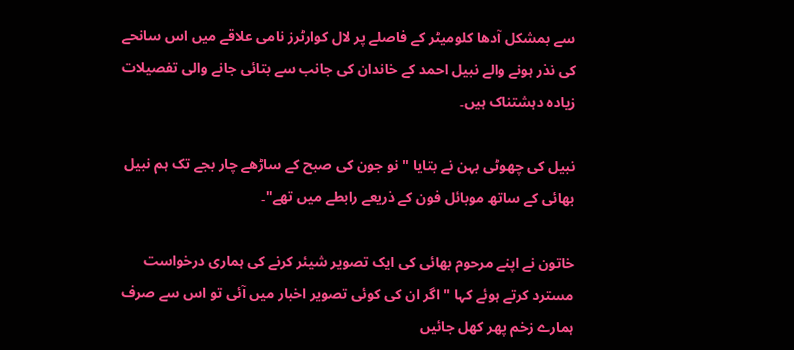سے بمشکل آدھا کلومیٹر کے فاصلے پر لال کوارٹرز نامی علاقے میں اس سانحے کی نذر ہونے والے نبیل احمد کے خاندان کی جانب سے بتائی جانے والی تفصیلات زیادہ دہشتناک ہیں۔

نبیل کی چھوٹی بہن نے بتایا " نو جون کی صبح کے ساڑھے چار بجے تک ہم نبیل بھائی کے ساتھ موبائل فون کے ذریعے رابطے میں تھے"۔

خاتون نے اپنے مرحوم بھائی کی ایک تصویر شیئر کرنے کی ہماری درخواست مسترد کرتے ہوئے کہا " اگر ان کی کوئی تصویر اخبار میں آئی تو اس سے صرف ہمارے زخم پھر کھل جائیں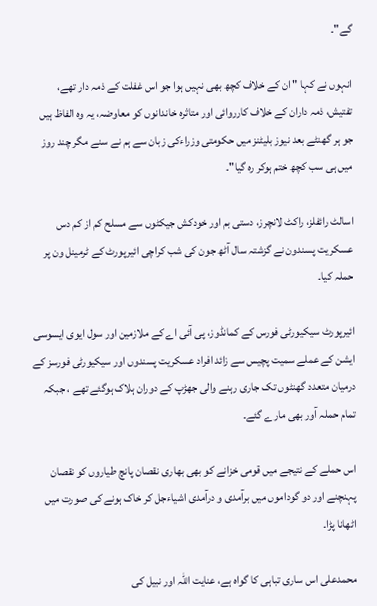گے"۔

انہوں نے کہا " ان کے خلاف کچھ بھی نہیں ہوا جو اس غفلت کے ذمہ دار تھے، تفتیش، ذمہ داران کے خلاف کارروائی اور متاثرہ خاندانوں کو معاوضہ، یہ وہ الفاظ ہیں جو ہر گھنٹے بعد نیوز بلیٹنز میں حکومتی وزراءکی زبان سے ہم نے سنے مگر چند روز میں ہی سب کچھ ختم ہوکر رہ گیا"۔

اسالٹ رائفلز، راکٹ لانچرز، دستی بم اور خودکش جیکٹوں سے مسلح کم از کم دس عسکریت پسندون نے گزشتہ سال آٹھ جون کی شب کراچی ائیرپورٹ کے ٹرمینل ون پر حملہ کیا۔

ائیرپورٹ سیکیورٹی فورس کے کمانڈوز، پی آئی اے کے ملازمین اور سول ایوی ایسوسی ایشن کے عملے سمیت پچیس سے زائد افراد عسکریت پسندوں اور سیکیورٹی فورسز کے درمیان متعدد گھنٹوں تک جاری رہنے والی جھڑپ کے دوران ہلاک ہوگئے تھے ، جبکہ تمام حملہ آور بھی مارے گئے۔

اس حملے کے نتیجے میں قومی خزانے کو بھی بھاری نقصان پانچ طیاروں کو نقصان پہنچنے اور دو گوداموں میں برآمدی و درآمدی اشیاءجل کر خاک ہونے کی صورت میں اٹھانا پڑا۔

محمدعلی اس ساری تباہی کا گواہ ہے، عنایت اللہ اور نبیل کی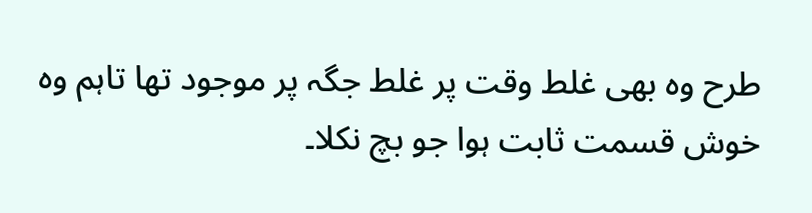طرح وہ بھی غلط وقت پر غلط جگہ پر موجود تھا تاہم وہ خوش قسمت ثابت ہوا جو بچ نکلا۔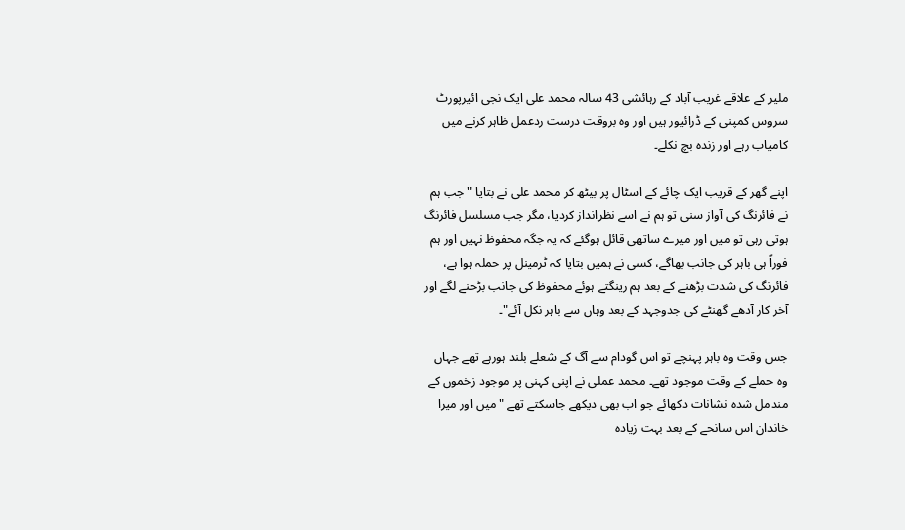ملیر کے علاقے غریب آباد کے رہائشی 43 سالہ محمد علی ایک نجی ائیرپورٹ سروس کمپنی کے ڈرائیور ہیں اور وہ بروقت درست ردعمل ظاہر کرنے میں کامیاب رہے اور زندہ بچ نکلے۔

اپنے گھر کے قریب ایک چائے کے اسٹال پر بیٹھ کر محمد علی نے بتایا " جب ہم نے فائرنگ کی آواز سنی تو ہم نے اسے نظرانداز کردیا، مگر جب مسلسل فائرنگ ہوتی رہی تو میں اور میرے ساتھی قائل ہوگئے کہ یہ جگہ محفوظ نہیں اور ہم فوراً ہی باہر کی جانب بھاگے، کسی نے ہمیں بتایا کہ ٹرمینل پر حملہ ہوا ہے، فائرنگ کی شدت بڑھنے کے بعد ہم رینگتے ہوئے محفوظ کی جانب بڑحنے لگے اور آخر کار آدھے گھنٹے کی جدوجہد کے بعد وہاں سے باہر نکل آئے"۔

جس وقت وہ باہر پہنچے تو اس گودام سے آگ کے شعلے بلند ہورہے تھے جہاں وہ حملے کے وقت موجود تھے۔ محمد عملی نے اپنی کہنی پر موجود زخموں کے مندمل شدہ نشانات دکھائے جو اب بھی دیکھے جاسکتے تھے " میں اور میرا خاندان اس سانحے کے بعد بہت زیادہ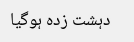دہشت زدہ ہوگیا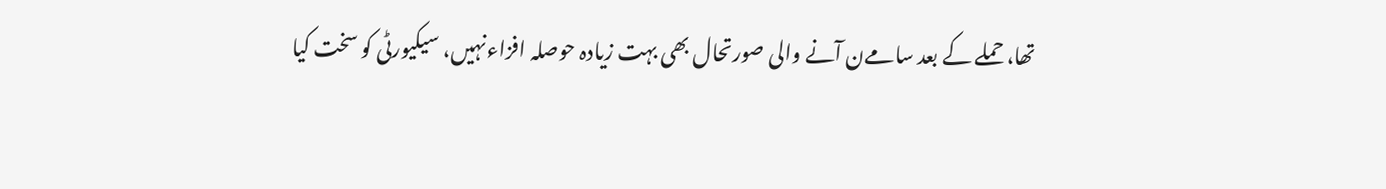تھا، حملے کے بعد سامےن آنے والی صورتحال بھی بہت زیادہ حوصلہ افزاءنہیں، سیکیورٹی کو سخت کیا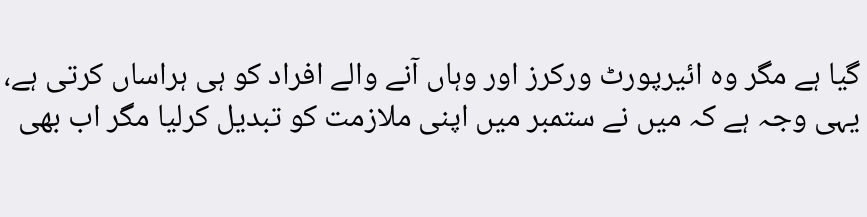گیا ہے مگر وہ ائیرپورٹ ورکرز اور وہاں آنے والے افراد کو ہی ہراساں کرتی ہے، یہی وجہ ہے کہ میں نے ستمبر میں اپنی ملازمت کو تبدیل کرلیا مگر اب بھی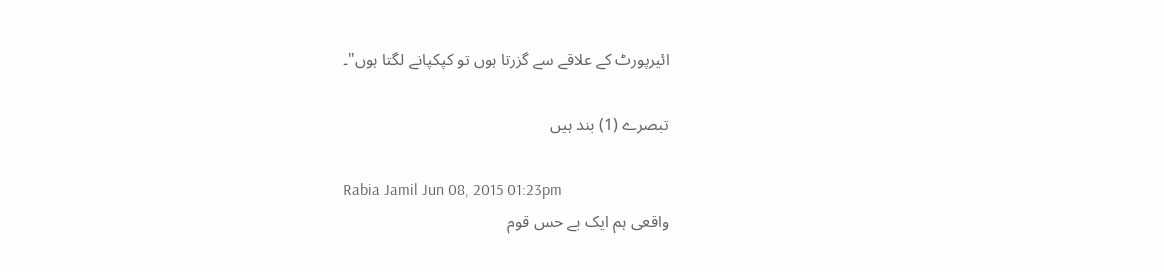ائیرپورٹ کے علاقے سے گزرتا ہوں تو کپکپانے لگتا ہوں"۔

تبصرے (1) بند ہیں

Rabia Jamil Jun 08, 2015 01:23pm
واقعی ہم ایک بے حس قوم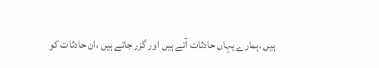ہیں ،ہمارے یہاں حادثات آتے ہیں اور گزر جاتے ہیں ،ان حادثات کو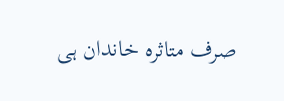صرف متاثرہ خاندان ہی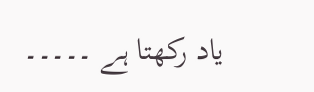یاد رکھتا ہے ۔۔۔۔۔